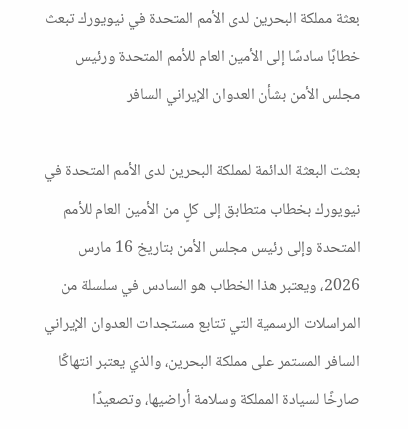بعثة مملكة البحرين لدى الأمم المتحدة في نيويورك تبعث خطابًا سادسًا إلى الأمين العام للأمم المتحدة ورئيس مجلس الأمن بشأن العدوان الإيراني السافر

بعثت البعثة الدائمة لمملكة البحرين لدى الأمم المتحدة في نيويورك بخطاب متطابق إلى كلٍ من الأمين العام للأمم المتحدة وإلى رئيس مجلس الأمن بتاريخ 16 مارس 2026، ويعتبر هذا الخطاب هو السادس في سلسلة من المراسلات الرسمية التي تتابع مستجدات العدوان الإيراني السافر المستمر على مملكة البحرين، والذي يعتبر انتهاكًا صارخًا لسيادة المملكة وسلامة أراضيها، وتصعيدًا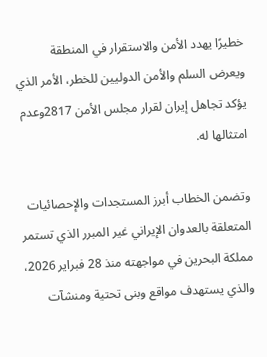خطيرًا يهدد الأمن والاستقرار في المنطقة ويعرض السلم والأمن الدوليين للخطر، الأمر الذي يؤكد تجاهل إيران لقرار مجلس الأمن 2817وعدم امتثالها له.

وتضمن الخطاب أبرز المستجدات والإحصائيات المتعلقة بالعدوان الإيراني غير المبرر الذي تستمر مملكة البحرين في مواجهته منذ 28 فبراير 2026، والذي يستهدف مواقع وبنى تحتية ومنشآت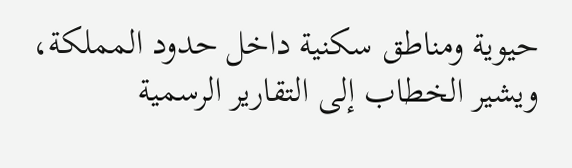حيوية ومناطق سكنية داخل حدود المملكة، ويشير الخطاب إلى التقارير الرسمية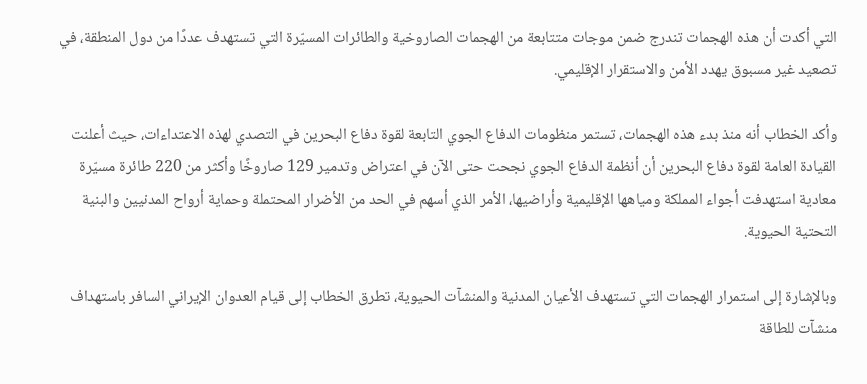التي أكدت أن هذه الهجمات تندرج ضمن موجات متتابعة من الهجمات الصاروخية والطائرات المسيّرة التي تستهدف عددًا من دول المنطقة، في تصعيد غير مسبوق يهدد الأمن والاستقرار الإقليمي.

وأكد الخطاب أنه منذ بدء هذه الهجمات، تستمر منظومات الدفاع الجوي التابعة لقوة دفاع البحرين في التصدي لهذه الاعتداءات، حيث أعلنت القيادة العامة لقوة دفاع البحرين أن أنظمة الدفاع الجوي نجحت حتى الآن في اعتراض وتدمير 129 صاروخًا وأكثر من 220 طائرة مسيّرة معادية استهدفت أجواء المملكة ومياهها الإقليمية وأراضيها، الأمر الذي أسهم في الحد من الأضرار المحتملة وحماية أرواح المدنيين والبنية التحتية الحيوية.

وبالإشارة إلى استمرار الهجمات التي تستهدف الأعيان المدنية والمنشآت الحيوية، تطرق الخطاب إلى قيام العدوان الإيراني السافر باستهداف منشآت للطاقة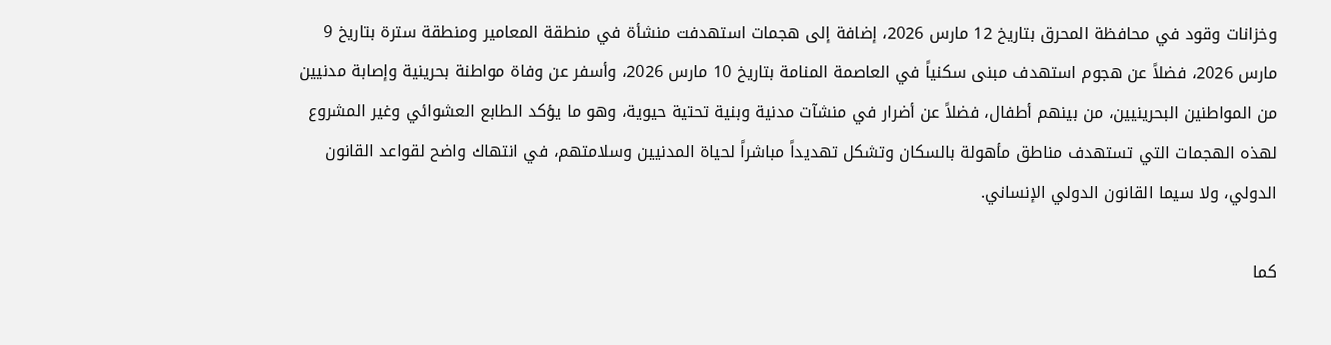وخزانات وقود في محافظة المحرق بتاريخ 12 مارس 2026، إضافة إلى هجمات استهدفت منشأة في منطقة المعامير ومنطقة سترة بتاريخ 9 مارس 2026، فضلاً عن هجوم استهدف مبنى سكنياً في العاصمة المنامة بتاريخ 10 مارس 2026، وأسفر عن وفاة مواطنة بحرينية وإصابة مدنيين من المواطنين البحرينيين، من بينهم أطفال، فضلاً عن أضرار في منشآت مدنية وبنية تحتية حيوية، وهو ما يؤكد الطابع العشوائي وغير المشروع لهذه الهجمات التي تستهدف مناطق مأهولة بالسكان وتشكل تهديداً مباشراً لحياة المدنيين وسلامتهم، في انتهاك واضح لقواعد القانون الدولي، ولا سيما القانون الدولي الإنساني.

كما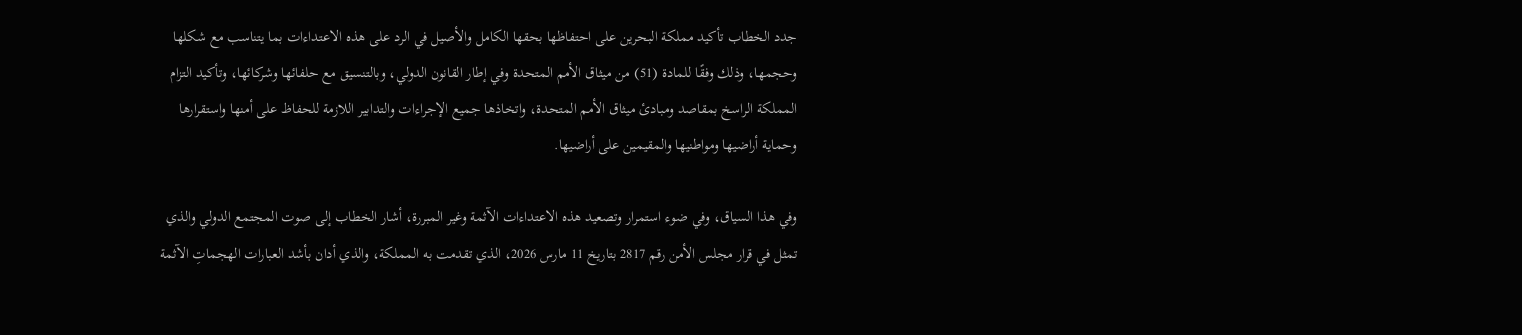جدد الخطاب تأكيد مملكة البحرين على احتفاظها بحقها الكامل والأصيل في الرد على هذه الاعتداءات بما يتناسب مع شكلها وحجمها، وذلك وفقًا للمادة (51) من ميثاق الأمم المتحدة وفي إطار القانون الدولي، وبالتنسيق مع حلفائها وشركائها، وتأكيد التزام المملكة الراسخ بمقاصد ومبادئ ميثاق الأمم المتحدة، واتخاذها جميع الإجراءات والتدابير اللازمة للحفاظ على أمنها واستقرارها وحماية أراضيها ومواطنيها والمقيمين على أراضيها.

وفي هذا السياق، وفي ضوء استمرار وتصعيد هذه الاعتداءات الآثمة وغير المبررة، أشار الخطاب إلى صوت المجتمع الدولي والذي تمثل في قرار مجلس الأمن رقم 2817 بتاريخ 11 مارس 2026، الذي تقدمت به المملكة، والذي أدان بأشد العبارات الهجماتِ الآثمة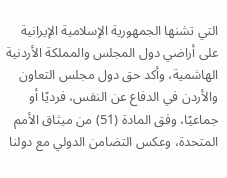التي تشنها الجمهورية الإسلامية الإيرانية على أراضي دول المجلس والمملكة الأردنية الهاشمية، وأكد حق دول مجلس التعاون والأردن في الدفاع عن النفس، فرديًا أو جماعيًا، وفق المادة (51) من ميثاق الأمم المتحدة، وعكس التضامن الدولي مع دولنا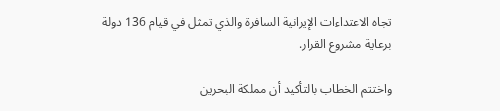تجاه الاعتداءات الإيرانية السافرة والذي تمثل في قيام 136 دولة برعاية مشروع القرار.

واختتم الخطاب بالتأكيد أن مملكة البحرين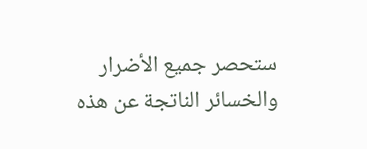ستحصر جميع الأضرار والخسائر الناتجة عن هذه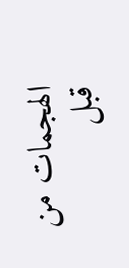الهجمات من قبل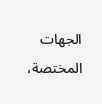الجهات المختصة،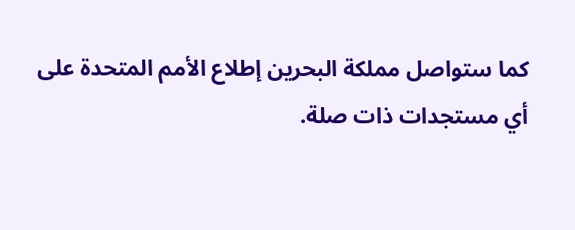كما ستواصل مملكة البحرين إطلاع الأمم المتحدة على أي مستجدات ذات صلة.